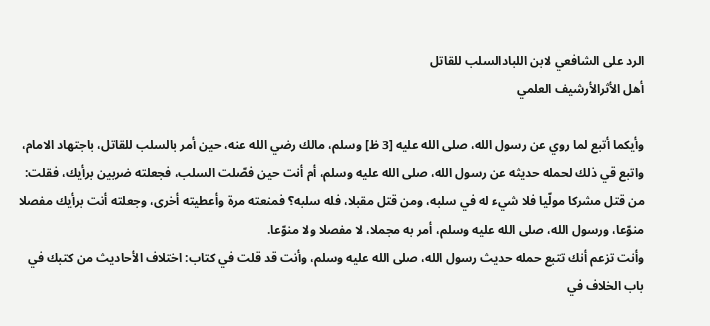الرد على الشافعي لابن اللبادالسلب للقاتل
أهل الأثرالأرشيف العلمي

وأيكما أتبع لما روي عن رسول الله، صلى الله عليه [3 ظ] وسلم، مالك رضي الله عنه، حين أمر بالسلب للقاتل، باجتهاد الامام، واتبع قي ذلك لحمله حديثه عن رسول الله، صلى الله عليه وسلم، أم أنت حين فصّلت السلب، فجعلته ضربين برأيك، فقلت: من قتل مشركا مولّيا فلا شيء له في سلبه، ومن قتل مقبلا، فله سلبه؟ فمنعته مرة وأعطيته أخرى، وجعلته أنت برأيك مفصلا منوّعا، ورسول الله، صلى الله عليه وسلم، أمر به مجملا، لا مفصلا ولا منوّعا.
وأنت تزعم أنك تتبع حمله حديث رسول الله، صلى الله عليه وسلم، وأنت قد قلت في كتاب: اختلاف الأحاديث من كتبك في باب الخلاف في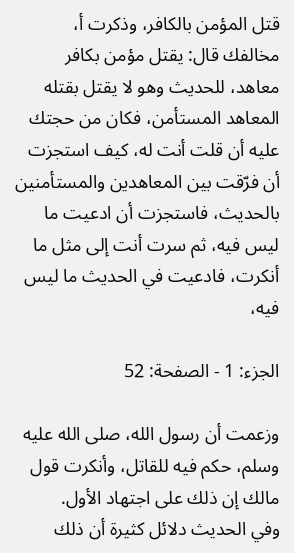قتل المؤمن بالكافر، وذكرت أ، مخالفك قال: يقتل مؤمن بكافر معاهد، للحديث وهو لا يقتل بقتله المعاهد المستأمن، فكان من حجتك عليه أن قلت أنت له، كيف استجزت أن فرّقت بين المعاهدين والمستأمنين بالحديث، فاستجزت أن ادعيت ما ليس فيه، ثم سرت أنت إلى مثل ما أنكرت، فادعيت في الحديث ما ليس فيه،

الجزء: 1 - الصفحة: 52

وزعمت أن رسول الله، صلى الله عليه وسلم، حكم فيه للقاتل، وأنكرت قول مالك إن ذلك على اجتهاد الأول.
وفي الحديث دلائل كثيرة أن ذلك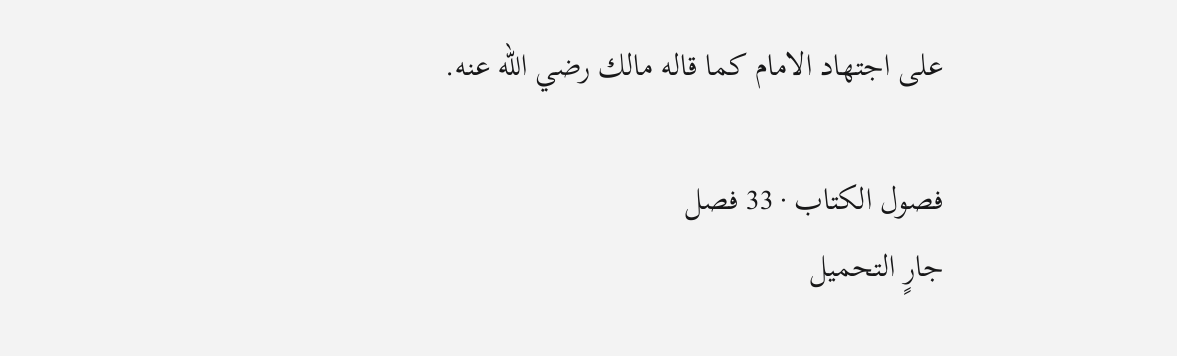على اجتهاد الامام كما قاله مالك رضي الله عنه.

فصول الكتاب · 33 فصل
جارٍ التحميل